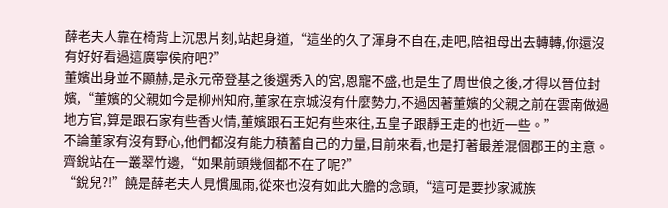薛老夫人靠在椅背上沉思片刻,站起身道,“這坐的久了渾身不自在,走吧,陪祖母出去轉轉,你還沒有好好看過這廣寧侯府吧?”
董嬪出身並不顯赫,是永元帝登基之後選秀入的宮,恩寵不盛,也是生了周世俍之後,才得以晉位封嬪,“董嬪的父親如今是柳州知府,董家在京城沒有什麼勢力,不過因著董嬪的父親之前在雲南做過地方官,算是跟石家有些香火情,董嬪跟石王妃有些來往,五皇子跟靜王走的也近一些。”
不論董家有沒有野心,他們都沒有能力積蓄自己的力量,目前來看,也是打著最差混個郡王的主意。
齊銳站在一叢翠竹邊,“如果前頭幾個都不在了呢?”
“銳兒?!”饒是薛老夫人見慣風雨,從來也沒有如此大膽的念頭,“這可是要抄家滅族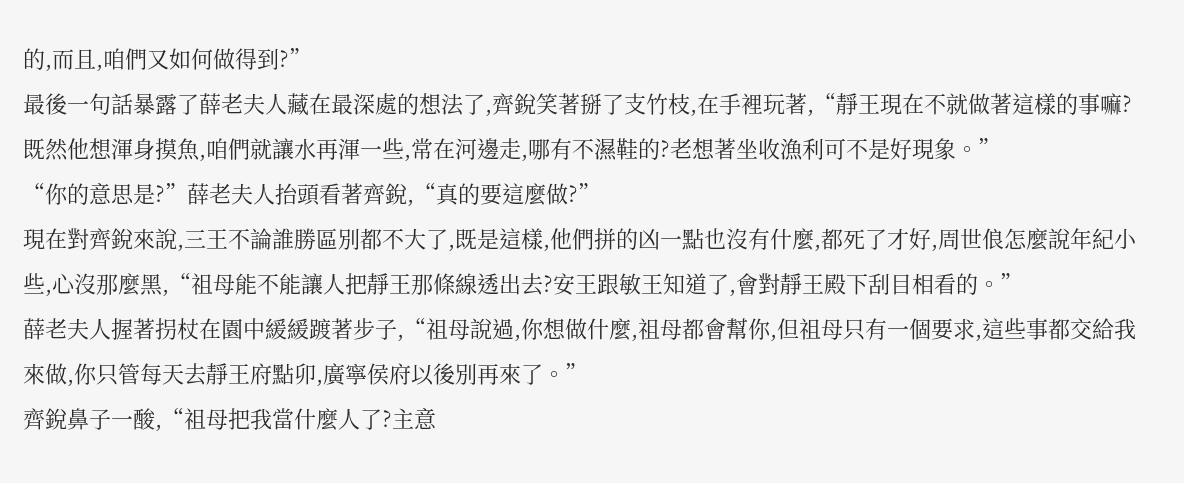的,而且,咱們又如何做得到?”
最後一句話暴露了薛老夫人藏在最深處的想法了,齊銳笑著掰了支竹枝,在手裡玩著,“靜王現在不就做著這樣的事嘛?既然他想渾身摸魚,咱們就讓水再渾一些,常在河邊走,哪有不濕鞋的?老想著坐收漁利可不是好現象。”
“你的意思是?”薛老夫人抬頭看著齊銳,“真的要這麼做?”
現在對齊銳來說,三王不論誰勝區別都不大了,既是這樣,他們拼的凶一點也沒有什麼,都死了才好,周世俍怎麼說年紀小些,心沒那麼黑,“祖母能不能讓人把靜王那條線透出去?安王跟敏王知道了,會對靜王殿下刮目相看的。”
薛老夫人握著拐杖在園中緩緩踱著步子,“祖母說過,你想做什麼,祖母都會幫你,但祖母只有一個要求,這些事都交給我來做,你只管每天去靜王府點卯,廣寧侯府以後別再來了。”
齊銳鼻子一酸,“祖母把我當什麼人了?主意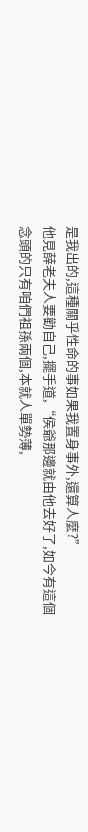是我出的,這種關乎性命的事如果我置身事外,還算人麼?”
他見薛老夫人要勸自己,擺手道,“侯爺那邊就由他去好了,如今有這個念頭的只有咱們祖孫兩個,本就人單勢薄,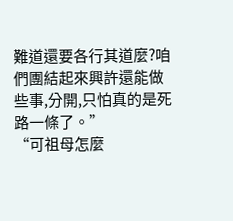難道還要各行其道麼?咱們團結起來興許還能做些事,分開,只怕真的是死路一條了。”
“可祖母怎麼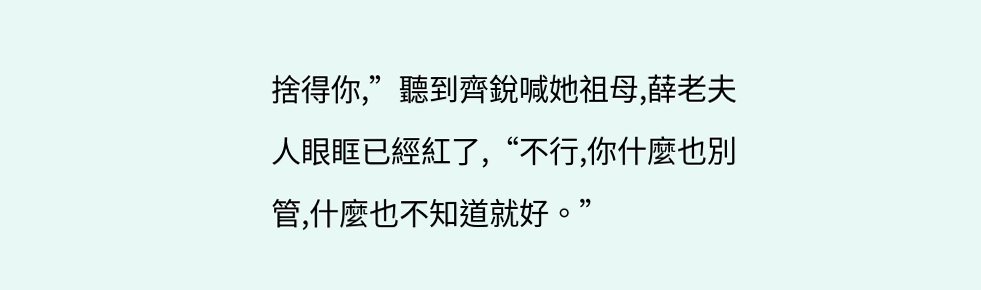捨得你,”聽到齊銳喊她祖母,薛老夫人眼眶已經紅了,“不行,你什麼也別管,什麼也不知道就好。”